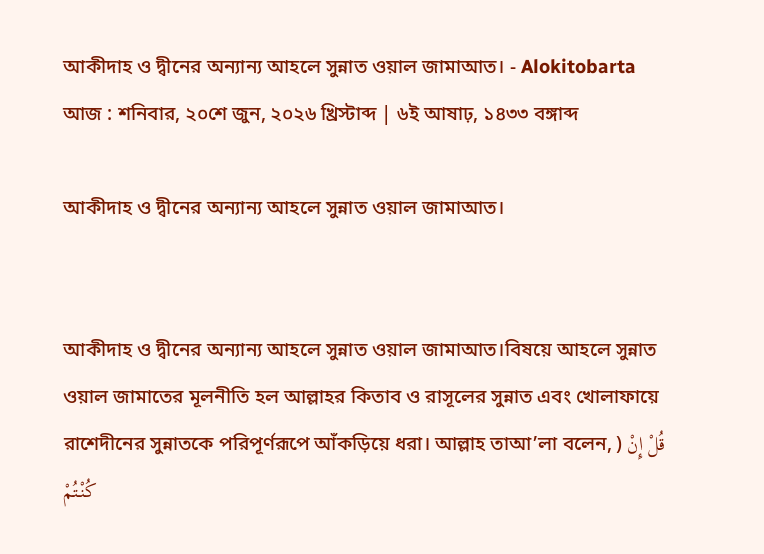আকীদাহ ও দ্বীনের অন্যান্য আহলে সুন্নাত ওয়াল জামাআত। - Alokitobarta
আজ : শনিবার, ২০শে জুন, ২০২৬ খ্রিস্টাব্দ | ৬ই আষাঢ়, ১৪৩৩ বঙ্গাব্দ

আকীদাহ ও দ্বীনের অন্যান্য আহলে সুন্নাত ওয়াল জামাআত।


আকীদাহ ও দ্বীনের অন্যান্য আহলে সুন্নাত ওয়াল জামাআত।বিষয়ে আহলে সুন্নাত ওয়াল জামাতের মূলনীতি হল আল্লাহর কিতাব ও রাসূলের সুন্নাত এবং খোলাফায়ে রাশেদীনের সুন্নাতকে পরিপূর্ণরূপে আঁকড়িয়ে ধরা। আল্লাহ তাআ’লা বলেন, ) قُلْ إِنْ كُنْتُمْ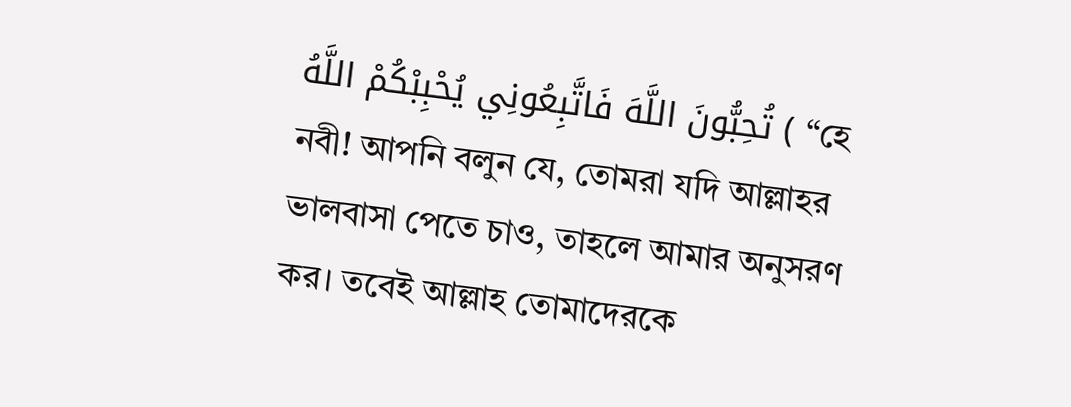تُحِبُّونَ اللَّهَ فَاتَّبِعُونِي يُحْبِبْكُمْ اللَّهُ ( “হে নবী! আপনি বলুন যে, তোমরা যদি আল্লাহর ভালবাসা পেতে চাও, তাহলে আমার অনুসরণ কর। তবেই আল্লাহ তোমাদেরকে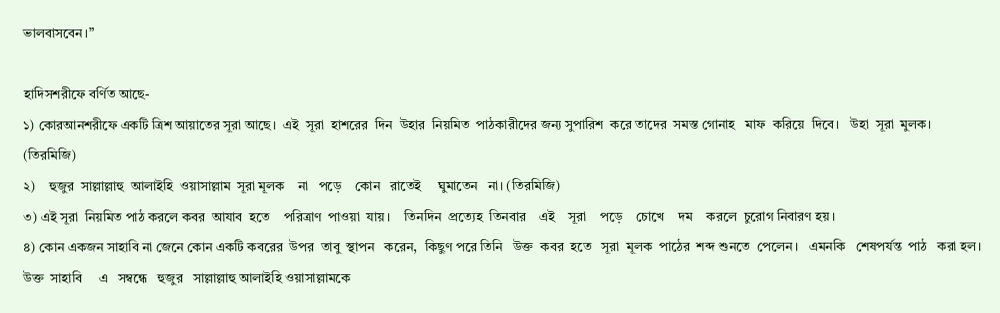ভালবাসবেন।”

হাদিসশরীফে বর্ণিত আছে-
১) কোরআনশরীফে একটি ত্রিশ আয়াতের সূরা আছে।  এই  সূরা  হাশরের  দিন  উহার  নিয়মিত  পাঠকারীদের জন্য সুপারিশ  করে তাদের  সমস্ত গোনাহ   মাফ  করিয়ে  দিবে।   উহা  সূরা  মুলক। (তিরমিজি)
২)    হুজুর  সাল্লাল্লাহু  আলাইহি  ওয়াসাল্লাম  সূরা মূলক    না   পড়ে    কোন   রাতেই     ঘুমাতেন   না। (তিরমিজি)
৩) এই সূরা  নিয়মিত পাঠ করলে কবর  আযাব  হতে    পরিত্রাণ  পাওয়া  যায়।    তিনদিন  প্রত্যেহ  তিনবার    এই    সূরা    পড়ে    চোখে    দম    করলে  চুরোগ নিবারণ হয়।
৪) কোন একজন সাহাবি না জেনে কোন একটি কবরের  উপর  তাবু  স্থাপন   করেন,  কিছুণ পরে তিনি   উক্ত  কবর  হতে   সূরা  মূলক  পাঠের  শব্দ শুনতে  পেলেন।   এমনকি   শেষপর্যন্ত  পাঠ   করা হল।  উক্ত  সাহাবি     এ   সম্বন্ধে   হুজুর   সাল্লাল্লাহু আলাইহি ওয়াসাল্লামকে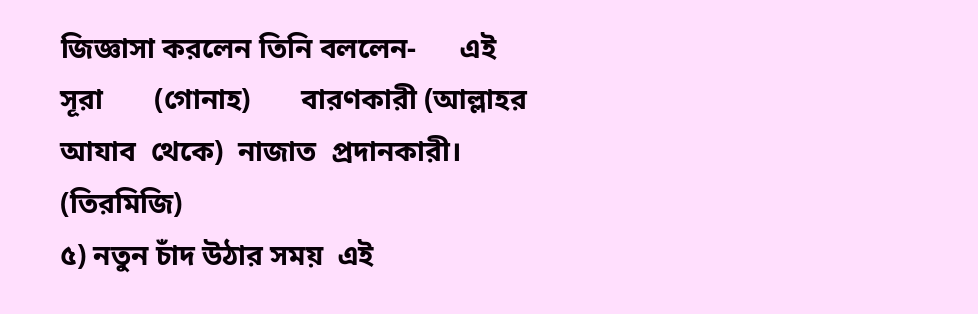জিজ্ঞাসা করলেন তিনি বললেন-      এই        সূরা       (গোনাহ)       বারণকারী (আল্লাহর   আযাব  থেকে)  নাজাত  প্রদানকারী।   (তিরমিজি)
৫) নতুন চাঁদ উঠার সময়  এই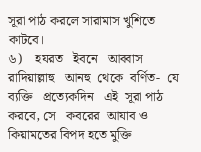সূরা পাঠ করলে সারামাস খুশিতে কাটবে।
৬)    হযরত   ইবনে   আব্বাস   রাদিয়াল্লাহু   আনহু  থেকে  বর্ণিত-  যে  ব্যক্তি   প্রত্যেকদিন   এই  সূরা পাঠ  করবে, সে   কবরের  আযাব ও কিয়ামতের বিপদ হতে মুক্তি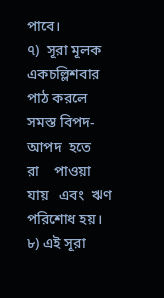পাবে।
৭)  সূরা মূলক একচল্লিশবার  পাঠ করলে  সমস্ত বিপদ-আপদ  হতে   রা    পাওয়া   যায়   এবং  ঋণ পরিশোধ হয়।
৮) এই সূরা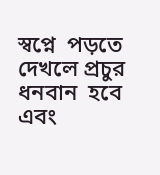স্বপ্নে  পড়তে দেখলে প্রচুর ধনবান  হবে এবং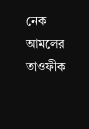নেক আমলের তাওফীক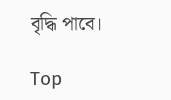বৃদ্ধি পাবে।

Top